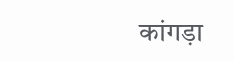कांगड़ा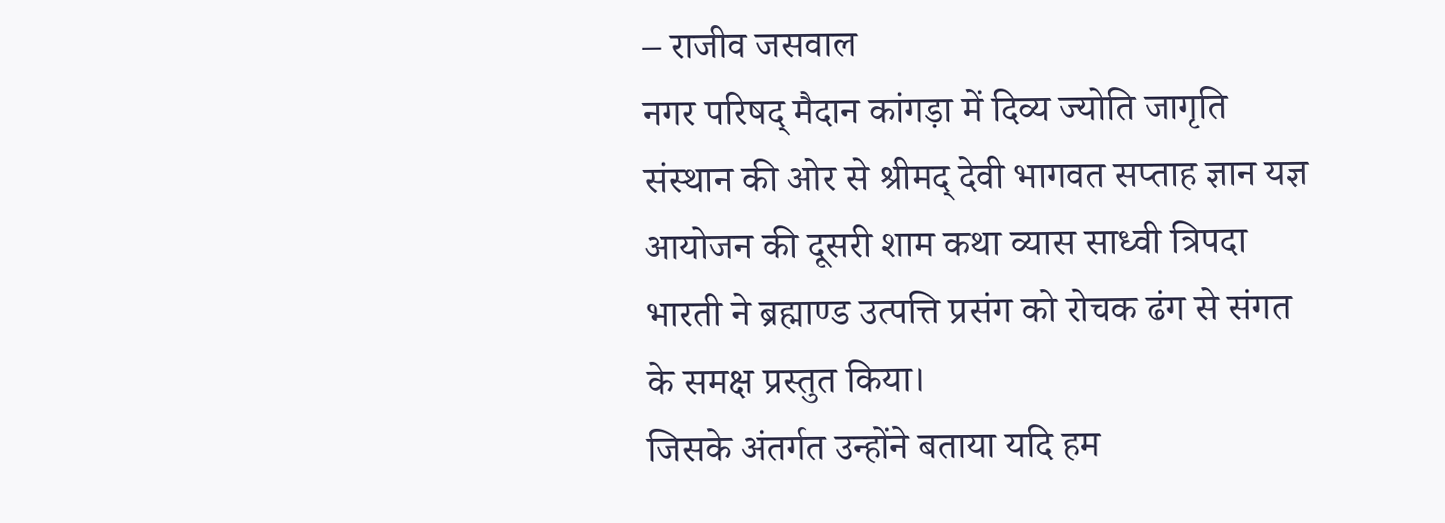– राजीव जसवाल
नगर परिषद् मैदान कांगड़ा में दिव्य ज्योति जागृति संस्थान की ओर से श्रीमद् देवी भागवत सप्ताह ज्ञान यज्ञ आयोजन की दूसरी शाम कथा व्यास साध्वी त्रिपदा भारती ने ब्रह्माण्ड उत्पत्ति प्रसंग को रोचक ढंग से संगत के समक्ष प्रस्तुत किया।
जिसके अंतर्गत उन्होंने बताया यदि हम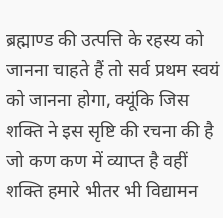ब्रह्माण्ड की उत्पत्ति के रहस्य को जानना चाहते हैं तो सर्व प्रथम स्वयं को जानना होगा, क्यूंकि जिस शक्ति ने इस सृष्टि की रचना की है जो कण कण में व्याप्त है वहीं शक्ति हमारे भीतर भी विद्यामन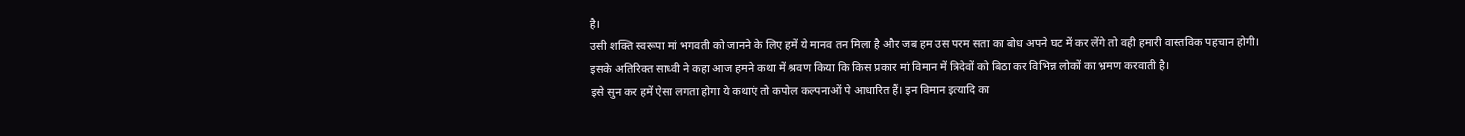है।
उसी शक्ति स्वरूपा मां भगवती को जानने के लिए हमें ये मानव तन मिला है और जब हम उस परम सता का बोध अपने घट में कर लेंगे तो वही हमारी वास्तविक पहचान होगी।
इसके अतिरिक्त साध्वी ने कहा आज हमने कथा में श्रवण किया कि किस प्रकार मां विमान में त्रिदेवों को बिठा कर विभिन्न लोकों का भ्रमण करवाती है।
इसे सुन कर हमें ऐसा लगता होगा ये कथाएं तो कपोल कल्पनाओं पे आधारित हैं। इन विमान इत्यादि का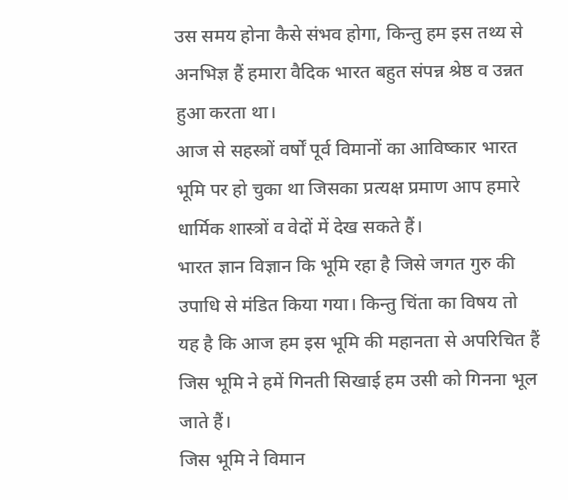उस समय होना कैसे संभव होगा, किन्तु हम इस तथ्य से अनभिज्ञ हैं हमारा वैदिक भारत बहुत संपन्न श्रेष्ठ व उन्नत हुआ करता था।
आज से सहस्त्रों वर्षों पूर्व विमानों का आविष्कार भारत भूमि पर हो चुका था जिसका प्रत्यक्ष प्रमाण आप हमारे धार्मिक शास्त्रों व वेदों में देख सकते हैं।
भारत ज्ञान विज्ञान कि भूमि रहा है जिसे जगत गुरु की उपाधि से मंडित किया गया। किन्तु चिंता का विषय तो यह है कि आज हम इस भूमि की महानता से अपरिचित हैं जिस भूमि ने हमें गिनती सिखाई हम उसी को गिनना भूल जाते हैं।
जिस भूमि ने विमान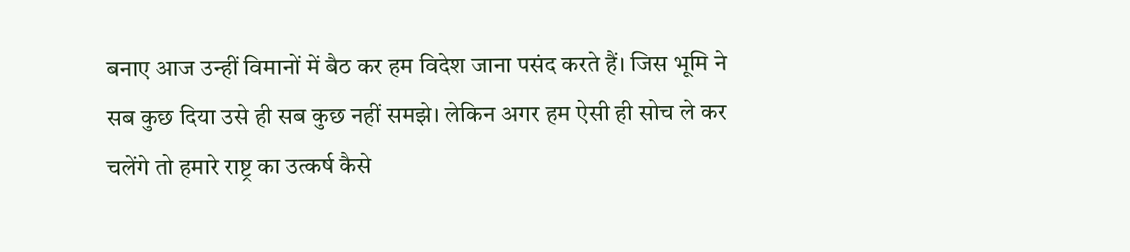बनाए आज उन्हीं विमानों में बैठ कर हम विदेश जाना पसंद करते हैं। जिस भूमि ने सब कुछ दिया उसे ही सब कुछ नहीं समझे। लेकिन अगर हम ऐसी ही सोच ले कर चलेंगे तो हमारे राष्ट्र का उत्कर्ष कैसे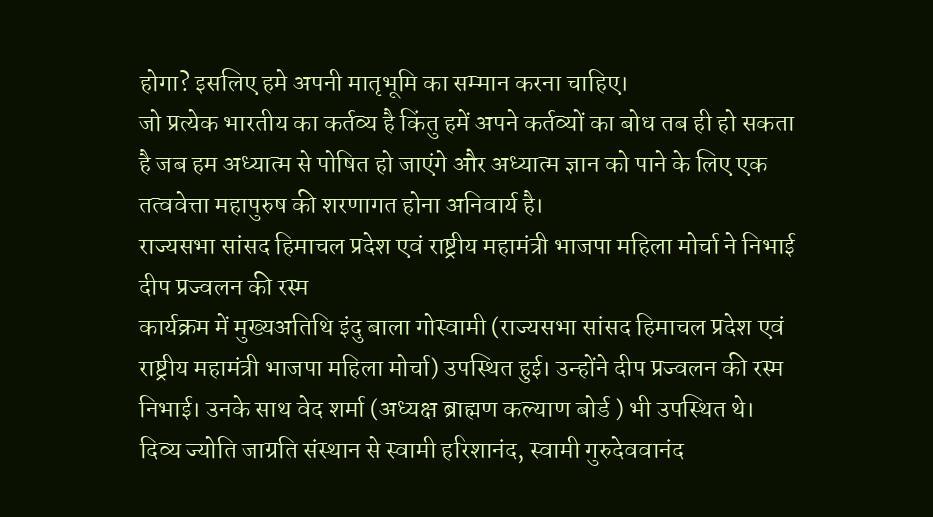होगा? इसलिए हमे अपनी मातृभूमि का सम्मान करना चाहिए।
जो प्रत्येक भारतीय का कर्तव्य है किंतु हमें अपने कर्तव्यों का बोध तब ही हो सकता है जब हम अध्यात्म से पोषित हो जाएंगे और अध्यात्म ज्ञान को पाने के लिए एक तत्ववेत्ता महापुरुष की शरणागत होना अनिवार्य है।
राज्यसभा सांसद हिमाचल प्रदेश एवं राष्ट्रीय महामंत्री भाजपा महिला मोर्चा ने निभाई दीप प्रज्वलन की रस्म
कार्यक्रम में मुख्यअतिथि इंदु बाला गोस्वामी (राज्यसभा सांसद हिमाचल प्रदेश एवं राष्ट्रीय महामंत्री भाजपा महिला मोर्चा) उपस्थित हुई। उन्होंने दीप प्रज्वलन की रस्म निभाई। उनके साथ वेद शर्मा (अध्यक्ष ब्राह्मण कल्याण बोर्ड ) भी उपस्थित थे।
दिव्य ज्योति जाग्रति संस्थान से स्वामी हरिशानंद, स्वामी गुरुदेववानंद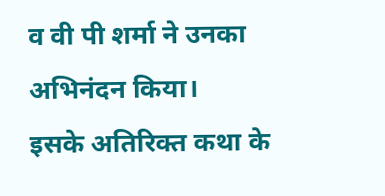व वी पी शर्मा ने उनका अभिनंदन किया।
इसके अतिरिक्त कथा के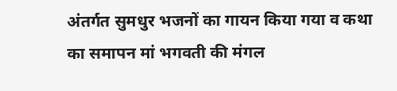अंतर्गत सुमधुर भजनों का गायन किया गया व कथा का समापन मां भगवती की मंगल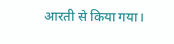आरती से किया गया।